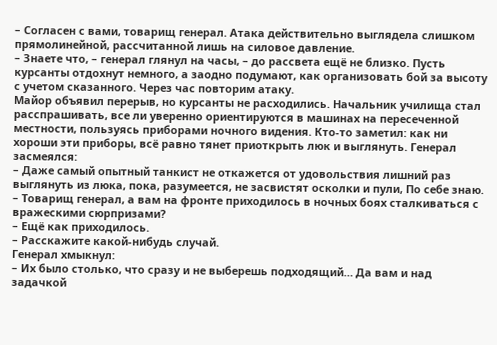– Согласен с вами, товарищ генерал. Атака действительно выглядела слишком прямолинейной, рассчитанной лишь на силовое давление.
– Знаете что, – генерал глянул на часы, – до рассвета ещё не близко. Пусть курсанты отдохнут немного, а заодно подумают, как организовать бой за высоту с учетом сказанного. Через час повторим атаку.
Майор объявил перерыв, но курсанты не расходились. Начальник училища стал расспрашивать, все ли уверенно ориентируются в машинах на пересеченной местности, пользуясь приборами ночного видения. Кто-то заметил: как ни хороши эти приборы, всё равно тянет приоткрыть люк и выглянуть. Генерал засмеялся:
– Даже самый опытный танкист не откажется от удовольствия лишний раз выглянуть из люка, пока, разумеется, не засвистят осколки и пули, По себе знаю.
– Товарищ генерал, а вам на фронте приходилось в ночных боях сталкиваться с вражескими сюрпризами?
– Ещё как приходилось.
– Расскажите какой-нибудь случай.
Генерал хмыкнул:
– Их было столько, что сразу и не выберешь подходящий… Да вам и над задачкой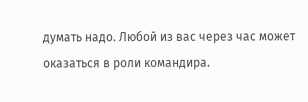думать надо. Любой из вас через час может оказаться в роли командира.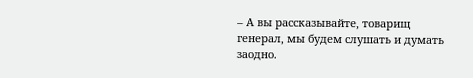– А вы рассказывайте, товарищ генерал, мы будем слушать и думать заодно.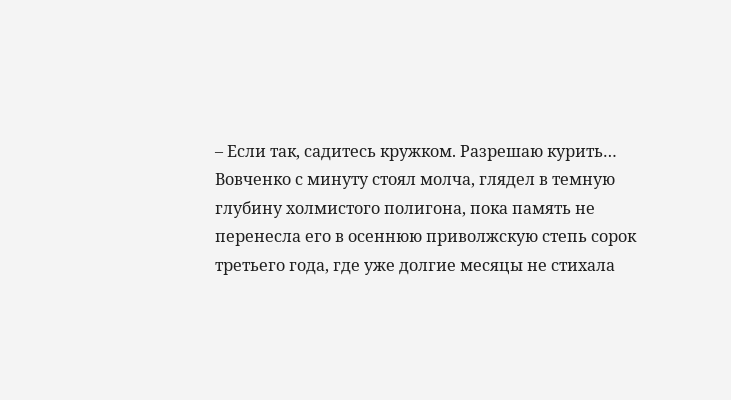– Если так, садитесь кружком. Разрешаю курить…
Вовченко с минуту стоял молча, глядел в темную глубину холмистого полигона, пока память не перенесла его в осеннюю приволжскую степь сорок третьего года, где уже долгие месяцы не стихала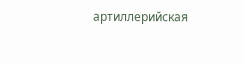артиллерийская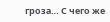гроза… С чего же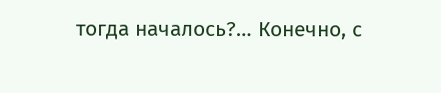тогда началось?… Конечно, с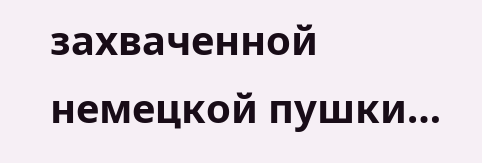захваченной немецкой пушки…